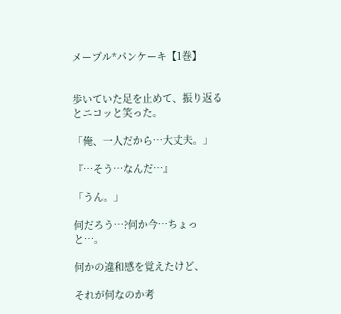メープル*パンケーキ【1巻】


歩いていた足を止めて、振り返るとニコッと笑った。

「俺、一人だから…大丈夫。」

『…そう…なんだ…』

「うん。」

何だろう…?何か今…ちょっと…。

何かの違和感を覚えたけど、

それが何なのか考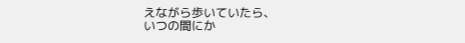えながら歩いていたら、
いつの間にか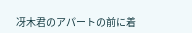冴木君のアパートの前に着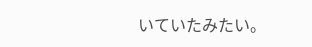いていたみたい。